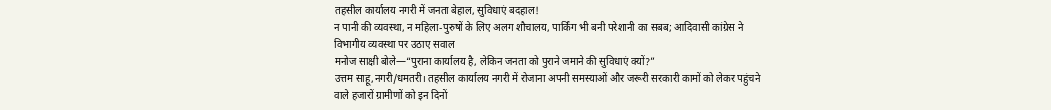तहसील कार्यालय नगरी में जनता बेहाल, सुविधाएं बदहाल!
न पानी की व्यवस्था, न महिला-पुरुषों के लिए अलग शौचालय, पार्किंग भी बनी परेशानी का सबब; आदिवासी कांग्रेस ने विभागीय व्यवस्था पर उठाए सवाल
मनोज साक्षी बोले—“पुराना कार्यालय है, लेकिन जनता को पुराने जमाने की सुविधाएं क्यों?”
उत्तम साहू,नगरी/धमतरी। तहसील कार्यालय नगरी में रोजाना अपनी समस्याओं और जरूरी सरकारी कामों को लेकर पहुंचने वाले हजारों ग्रामीणों को इन दिनों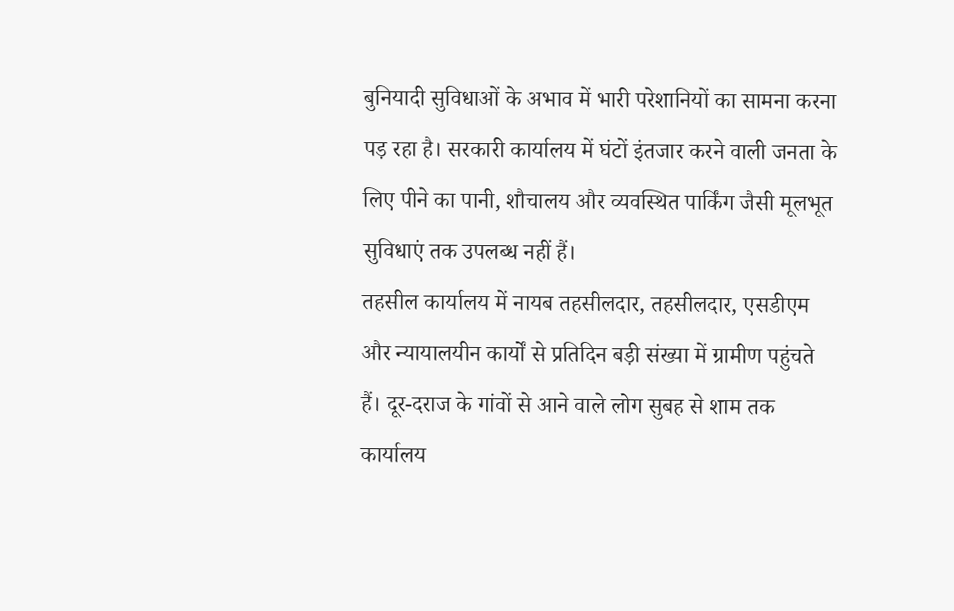बुनियादी सुविधाओं के अभाव में भारी परेशानियों का सामना करना पड़ रहा है। सरकारी कार्यालय में घंटों इंतजार करने वाली जनता के लिए पीने का पानी, शौचालय और व्यवस्थित पार्किंग जैसी मूलभूत सुविधाएं तक उपलब्ध नहीं हैं।
तहसील कार्यालय में नायब तहसीलदार, तहसीलदार, एसडीएम और न्यायालयीन कार्यों से प्रतिदिन बड़ी संख्या में ग्रामीण पहुंचते हैं। दूर-दराज के गांवों से आने वाले लोग सुबह से शाम तक कार्यालय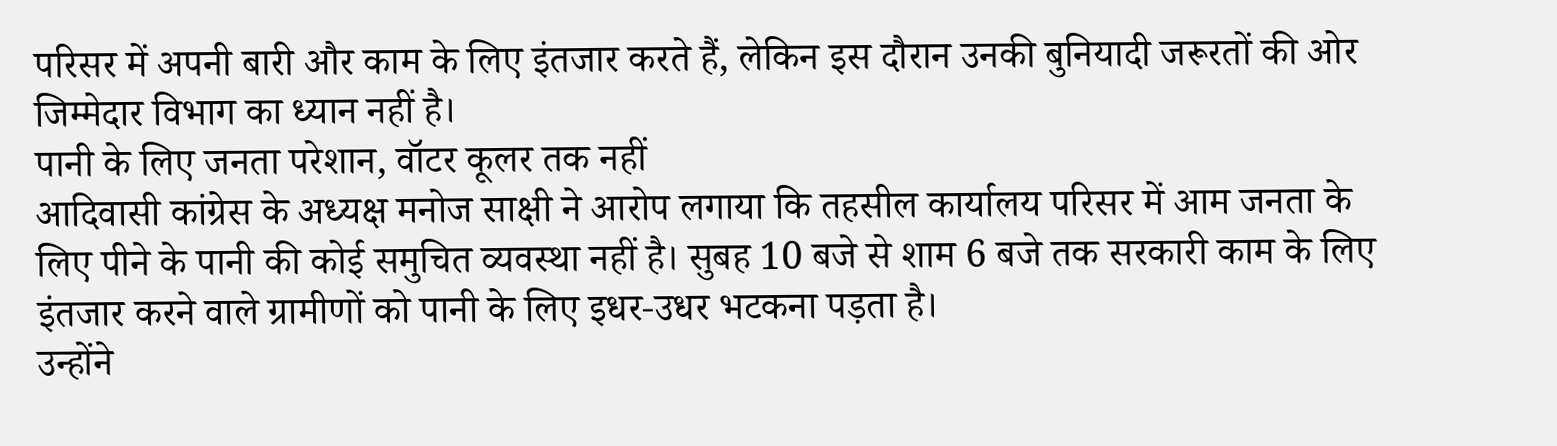परिसर में अपनी बारी और काम के लिए इंतजार करते हैं, लेकिन इस दौरान उनकी बुनियादी जरूरतों की ओर जिम्मेदार विभाग का ध्यान नहीं है।
पानी के लिए जनता परेशान, वॉटर कूलर तक नहीं
आदिवासी कांग्रेस के अध्यक्ष मनोज साक्षी ने आरोप लगाया कि तहसील कार्यालय परिसर में आम जनता के लिए पीने के पानी की कोई समुचित व्यवस्था नहीं है। सुबह 10 बजे से शाम 6 बजे तक सरकारी काम के लिए इंतजार करने वाले ग्रामीणों को पानी के लिए इधर-उधर भटकना पड़ता है।
उन्होंने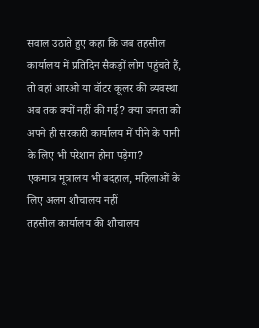सवाल उठाते हुए कहा कि जब तहसील कार्यालय में प्रतिदिन सैकड़ों लोग पहुंचते हैं, तो वहां आरओ या वॉटर कूलर की व्यवस्था अब तक क्यों नहीं की गई? क्या जनता को अपने ही सरकारी कार्यालय में पीने के पानी के लिए भी परेशान होना पड़ेगा?
एकमात्र मूत्रालय भी बदहाल, महिलाओं के लिए अलग शौचालय नहीं
तहसील कार्यालय की शौचालय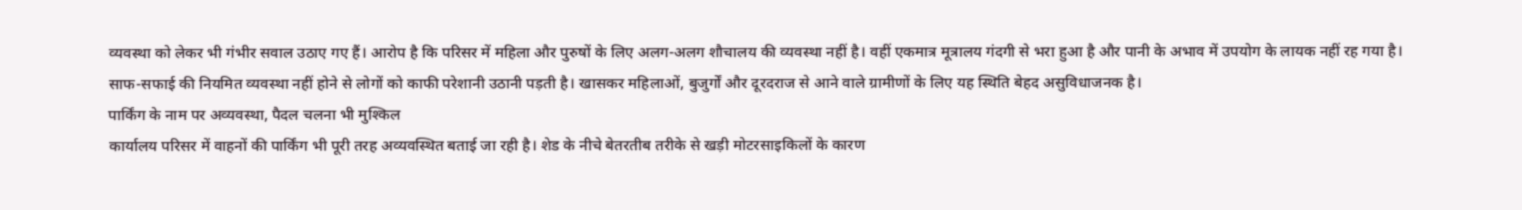व्यवस्था को लेकर भी गंभीर सवाल उठाए गए हैं। आरोप है कि परिसर में महिला और पुरुषों के लिए अलग-अलग शौचालय की व्यवस्था नहीं है। वहीं एकमात्र मूत्रालय गंदगी से भरा हुआ है और पानी के अभाव में उपयोग के लायक नहीं रह गया है।
साफ-सफाई की नियमित व्यवस्था नहीं होने से लोगों को काफी परेशानी उठानी पड़ती है। खासकर महिलाओं, बुजुर्गों और दूरदराज से आने वाले ग्रामीणों के लिए यह स्थिति बेहद असुविधाजनक है।
पार्किंग के नाम पर अव्यवस्था, पैदल चलना भी मुश्किल
कार्यालय परिसर में वाहनों की पार्किंग भी पूरी तरह अव्यवस्थित बताई जा रही है। शेड के नीचे बेतरतीब तरीके से खड़ी मोटरसाइकिलों के कारण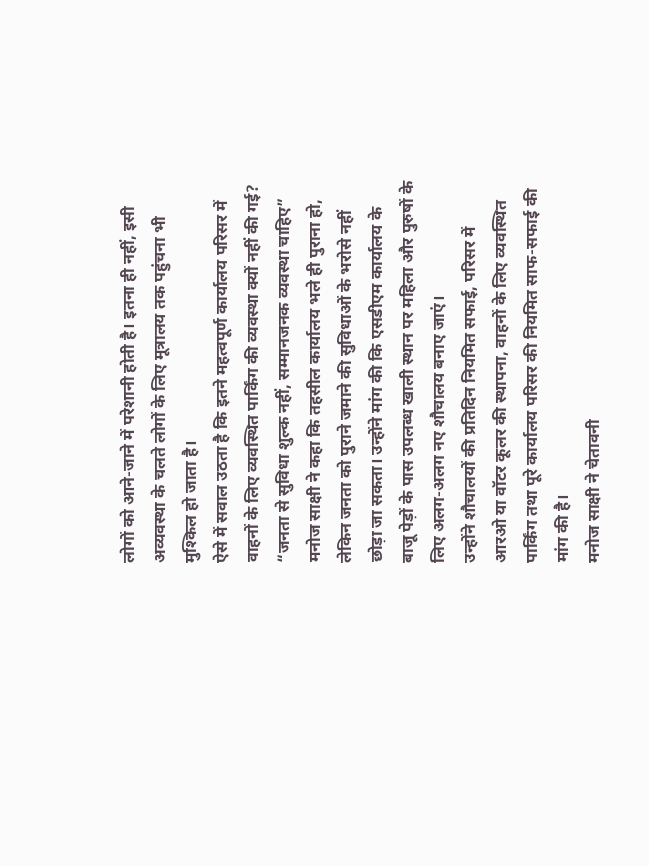लोगों को आने-जाने में परेशानी होती है। इतना ही नहीं, इसी अव्यवस्था के चलते लोगों के लिए मूत्रालय तक पहुंचना भी मुश्किल हो जाता है।
ऐसे में सवाल उठता है कि इतने महत्वपूर्ण कार्यालय परिसर में वाहनों के लिए व्यवस्थित पार्किंग की व्यवस्था क्यों नहीं की गई?
“जनता से सुविधा शुल्क नहीं, सम्मानजनक व्यवस्था चाहिए”
मनोज साक्षी ने कहा कि तहसील कार्यालय भले ही पुराना हो, लेकिन जनता को पुराने जमाने की सुविधाओं के भरोसे नहीं छोड़ा जा सकता। उन्होंने मांग की कि एसडीएम कार्यालय के बाजू पेड़ों के पास उपलब्ध खाली स्थान पर महिला और पुरुषों के लिए अलग-अलग नए शौचालय बनाए जाएं।
उन्होंने शौचालयों की प्रतिदिन नियमित सफाई, परिसर में आरओ या वॉटर कूलर की स्थापना, वाहनों के लिए व्यवस्थित पार्किंग तथा पूरे कार्यालय परिसर की नियमित साफ-सफाई की मांग की है।
मनोज साक्षी ने चेतावनी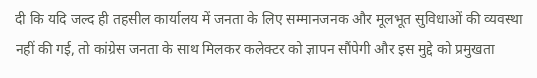दी कि यदि जल्द ही तहसील कार्यालय में जनता के लिए सम्मानजनक और मूलभूत सुविधाओं की व्यवस्था नहीं की गई, तो कांग्रेस जनता के साथ मिलकर कलेक्टर को ज्ञापन सौंपेगी और इस मुद्दे को प्रमुखता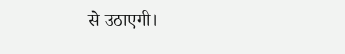से उठाएगी।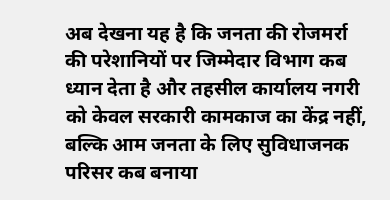अब देखना यह है कि जनता की रोजमर्रा की परेशानियों पर जिम्मेदार विभाग कब ध्यान देता है और तहसील कार्यालय नगरी को केवल सरकारी कामकाज का केंद्र नहीं, बल्कि आम जनता के लिए सुविधाजनक परिसर कब बनाया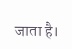जाता है।